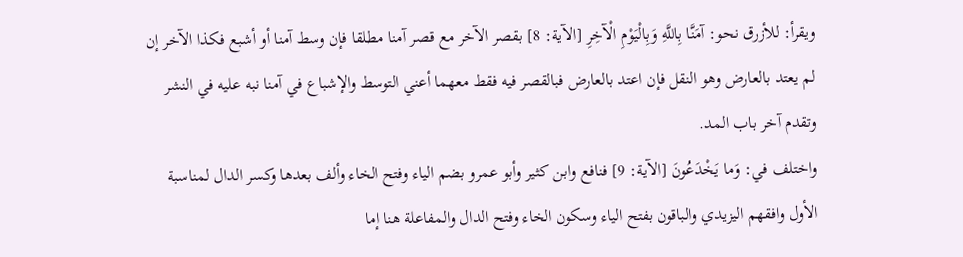ويقرأ: للأزرق نحو: آمَنَّا بِاللَّهِ وَبِالْيَوْمِ الْآخِرِ [الآية: 8] بقصر الآخر مع قصر آمنا مطلقا فإن وسط آمنا أو أشبع فكذا الآخر إن لم يعتد بالعارض وهو النقل فإن اعتد بالعارض فبالقصر فيه فقط معهما أعني التوسط والإشباع في آمنا نبه عليه في النشر وتقدم آخر باب المد.
واختلف في: وَما يَخْدَعُونَ [الآية: 9] فنافع وابن كثير وأبو عمرو بضم الياء وفتح الخاء وألف بعدها وكسر الدال لمناسبة الأول وافقهم اليزيدي والباقون بفتح الياء وسكون الخاء وفتح الدال والمفاعلة هنا إما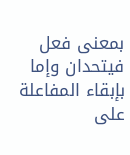بمعنى فعل فيتحدان وإما بإبقاء المفاعلة على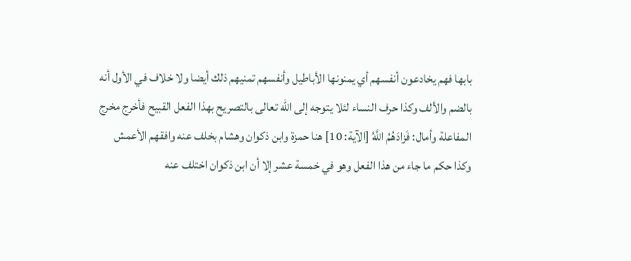بابها فهم يخادعون أنفسهم أي يمنونها الأباطيل وأنفسهم تمنيهم ذلك أيضا ولا خلاف في الأول أنه بالضم والألف وكذا حرف النساء لئلا يتوجه إلى الله تعالى بالتصريح بهذا الفعل القبيح فأخرج مخرج المفاعلة وأمال: فَزادَهُمُ اللَّهُ [الآية: 10] هنا حمزة وابن ذكوان وهشام بخلف عنه وافقهم الأعمش وكذا حكم ما جاء من هذا الفعل وهو في خمسة عشر إلا أن ابن ذكوان اختلف عنه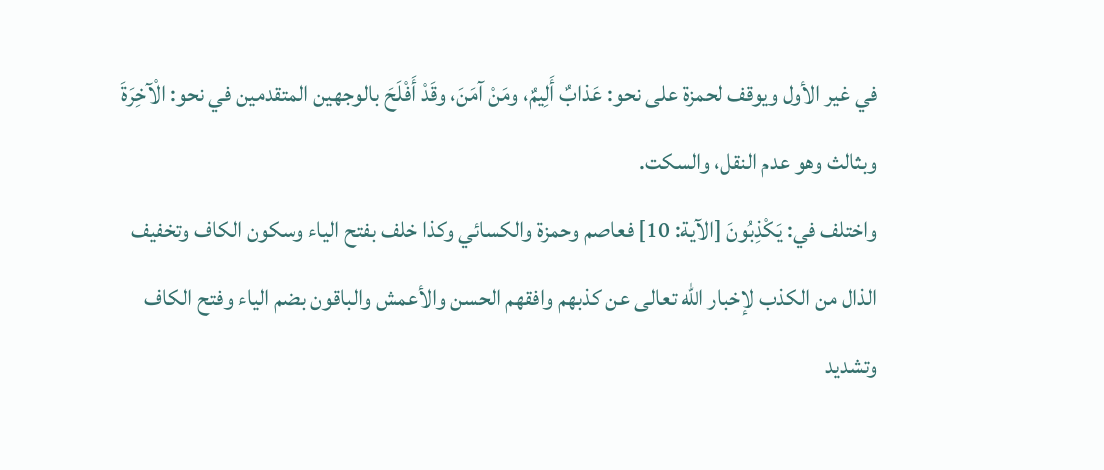في غير الأول ويوقف لحمزة على نحو: عَذابٌ أَلِيمٌ، ومَنْ آمَنَ، وقَدْ أَفْلَحَ بالوجهين المتقدمين في نحو: الْآخِرَةَ وبثالث وهو عدم النقل، والسكت.
واختلف في: يَكْذِبُونَ [الآية: 10] فعاصم وحمزة والكسائي وكذا خلف بفتح الياء وسكون الكاف وتخفيف الذال من الكذب لإخبار الله تعالى عن كذبهم وافقهم الحسن والأعمش والباقون بضم الياء وفتح الكاف وتشديد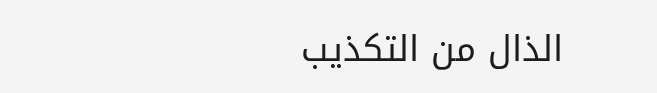الذال من التكذيب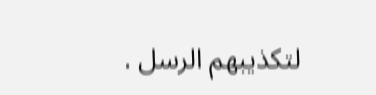لتكذيبهم الرسل .